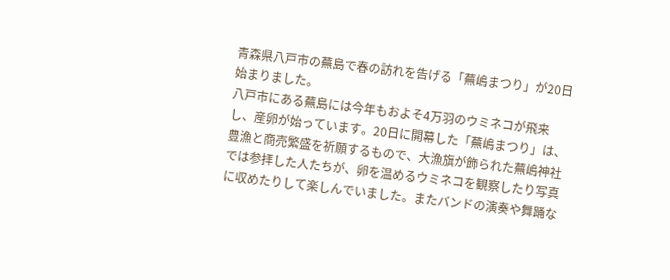青森県八戸市の蕪島で春の訪れを告げる「蕪嶋まつり」が20日始まりました。
八戸市にある蕪島には今年もおよそ4万羽のウミネコが飛来し、産卵が始っています。20日に開幕した「蕪嶋まつり」は、豊漁と商売繁盛を祈願するもので、大漁旗が飾られた蕪嶋神社では参拝した人たちが、卵を温めるウミネコを観察したり写真に収めたりして楽しんでいました。またバンドの演奏や舞踊な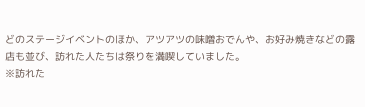どのステージイベントのほか、アツアツの味噌おでんや、お好み焼きなどの露店も並び、訪れた人たちは祭りを満喫していました。
※訪れた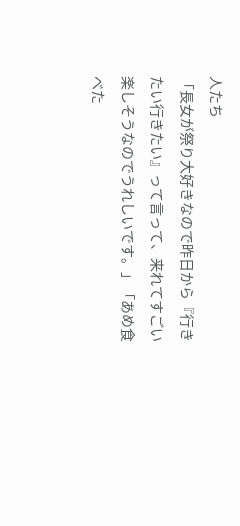人たち
「長女が祭り大好きなので昨日から『行きたい行きたい』って言って、来れてすごい楽しそうなのでうれしいです。」「あめ食べた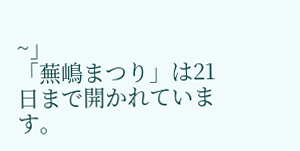~」
「蕪嶋まつり」は21日まで開かれています。